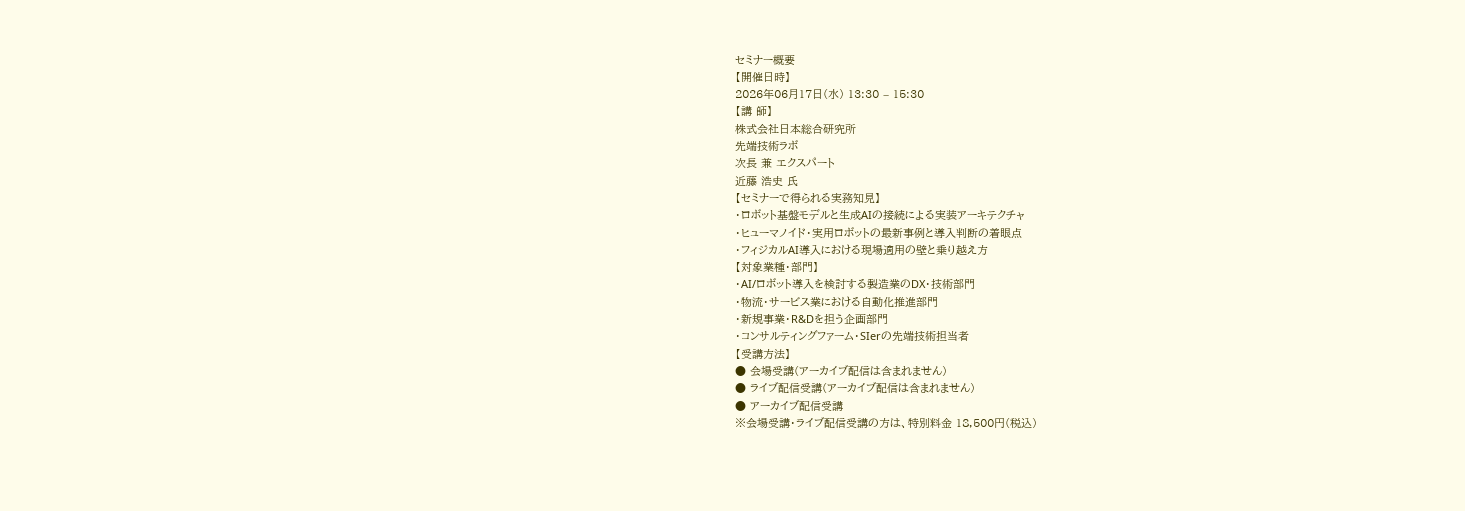セミナー概要
【開催日時】
2026年06月17日(水) 13:30 – 15:30
【講 師】
株式会社日本総合研究所
先端技術ラボ
次長 兼 エクスパート
近藤 浩史 氏
【セミナーで得られる実務知見】
・ロボット基盤モデルと生成AIの接続による実装アーキテクチャ
・ヒューマノイド・実用ロボットの最新事例と導入判断の着眼点
・フィジカルAI導入における現場適用の壁と乗り越え方
【対象業種・部門】
・AI/ロボット導入を検討する製造業のDX・技術部門
・物流・サービス業における自動化推進部門
・新規事業・R&Dを担う企画部門
・コンサルティングファーム・SIerの先端技術担当者
【受講方法】
● 会場受講(アーカイブ配信は含まれません)
● ライブ配信受講(アーカイブ配信は含まれません)
● アーカイブ配信受講
※会場受講・ライブ配信受講の方は、特別料金 18,500円(税込)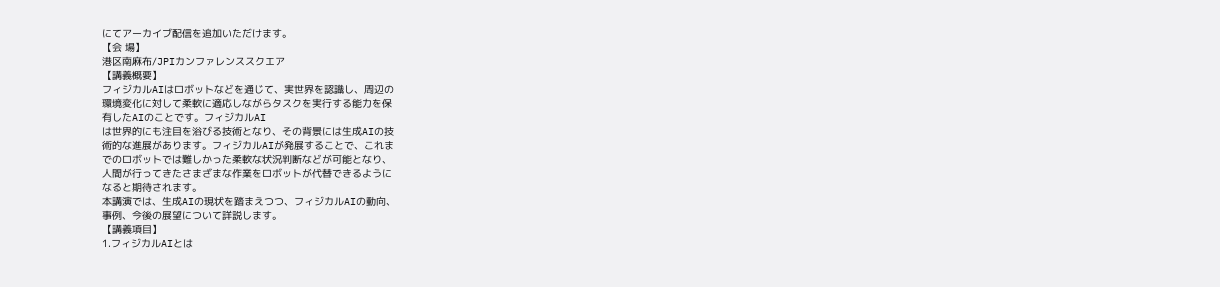にてアーカイブ配信を追加いただけます。
【会 場】
港区南麻布/JPIカンファレンススクエア
【講義概要】
フィジカルAIはロボットなどを通じて、実世界を認識し、周辺の
環境変化に対して柔軟に適応しながらタスクを実行する能力を保
有したAIのことです。フィジカルAI
は世界的にも注目を浴びる技術となり、その背景には生成AIの技
術的な進展があります。フィジカルAIが発展することで、これま
でのロボットでは難しかった柔軟な状況判断などが可能となり、
人間が行ってきたさまざまな作業をロボットが代替できるように
なると期待されます。
本講演では、生成AIの現状を踏まえつつ、フィジカルAIの動向、
事例、今後の展望について詳説します。
【講義項目】
1.フィジカルAIとは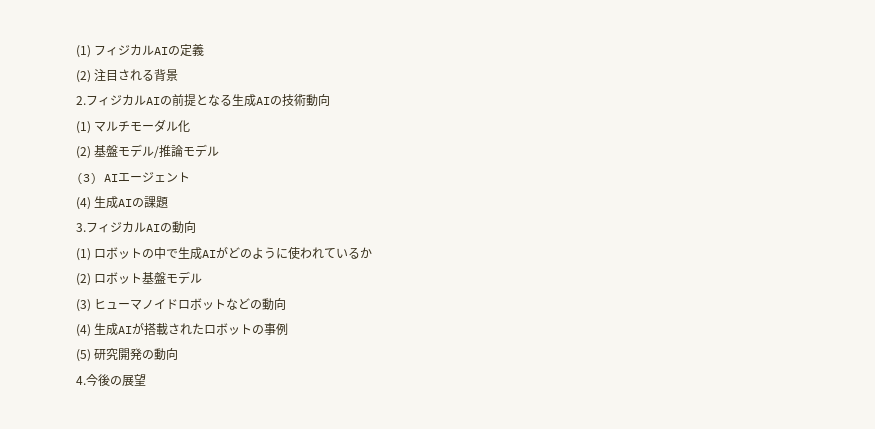(1) フィジカルAIの定義
(2) 注目される背景
2.フィジカルAIの前提となる生成AIの技術動向
(1) マルチモーダル化
(2) 基盤モデル/推論モデル
(3) AIエージェント
(4) 生成AIの課題
3.フィジカルAIの動向
(1) ロボットの中で生成AIがどのように使われているか
(2) ロボット基盤モデル
(3) ヒューマノイドロボットなどの動向
(4) 生成AIが搭載されたロボットの事例
(5) 研究開発の動向
4.今後の展望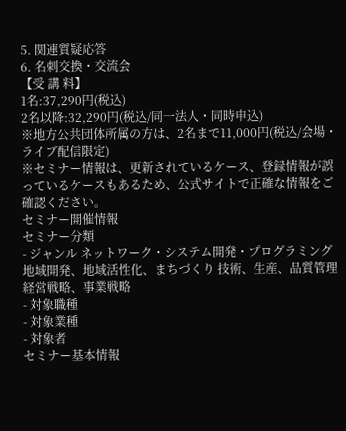5. 関連質疑応答
6. 名刺交換・交流会
【受 講 料】
1名:37,290円(税込)
2名以降:32,290円(税込/同一法人・同時申込)
※地方公共団体所属の方は、2名まで11,000円(税込/会場・ライブ配信限定)
※セミナー情報は、更新されているケース、登録情報が誤っているケースもあるため、公式サイトで正確な情報をご確認ください。
セミナー開催情報
セミナー分類
- ジャンル ネットワーク・システム開発・プログラミング 地域開発、地域活性化、まちづくり 技術、生産、品質管理 経営戦略、事業戦略
- 対象職種
- 対象業種
- 対象者
セミナー基本情報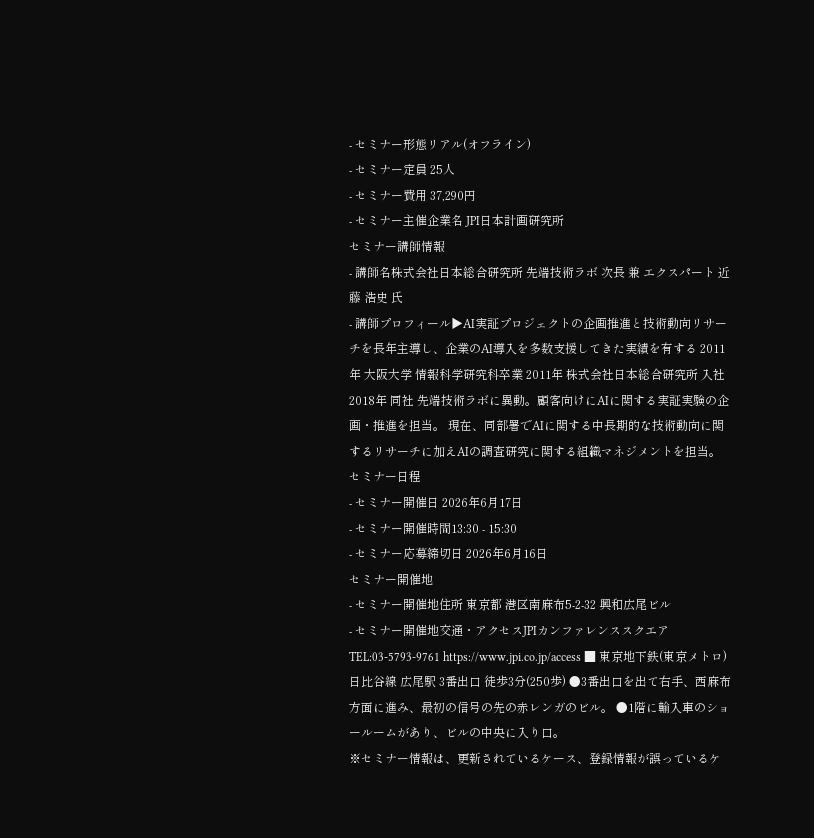- セミナー形態リアル(オフライン)
- セミナー定員 25人
- セミナー費用 37,290円
- セミナー主催企業名 JPI日本計画研究所
セミナー講師情報
- 講師名株式会社日本総合研究所 先端技術ラボ 次長 兼 エクスパート 近藤 浩史 氏
- 講師プロフィール▶AI実証プロジェクトの企画推進と技術動向リサーチを長年主導し、企業のAI導入を多数支援してきた実績を有する 2011年 大阪大学 情報科学研究科卒業 2011年 株式会社日本総合研究所 入社 2018年 同社 先端技術ラボに異動。顧客向けにAIに関する実証実験の企画・推進を担当。 現在、同部署でAIに関する中長期的な技術動向に関するリサーチに加えAIの調査研究に関する組織マネジメントを担当。
セミナー日程
- セミナー開催日 2026年6月17日
- セミナー開催時間13:30 - 15:30
- セミナー応募締切日 2026年6月16日
セミナー開催地
- セミナー開催地住所 東京都 港区南麻布5-2-32 興和広尾ビル
- セミナー開催地交通・アクセスJPIカンファレンススクエア TEL:03-5793-9761 https://www.jpi.co.jp/access ■ 東京地下鉄(東京メトロ)日比谷線 広尾駅 3番出口 徒歩3分(250歩) ●3番出口を出て右手、西麻布方面に進み、最初の信号の先の赤レンガのビル。 ●1階に輸入車のショールームがあり、ビルの中央に入り口。
※セミナー情報は、更新されているケース、登録情報が誤っているケ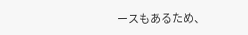ースもあるため、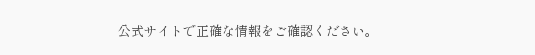公式サイトで正確な情報をご確認ください。